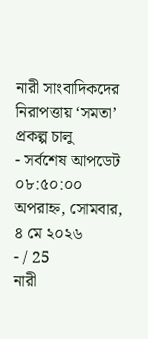নারী সাংবাদিকদের নিরাপত্তায় ‘সমতা’ প্রকল্প চালু
- সর্বশেষ আপডেট ০৮:৫০:০০ অপরাহ্ন, সোমবার, ৪ মে ২০২৬
- / 25
নারী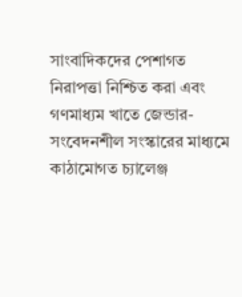সাংবাদিকদের পেশাগত নিরাপত্তা নিশ্চিত করা এবং গণমাধ্যম খাতে জেন্ডার-সংবেদনশীল সংস্কারের মাধ্যমে কাঠামোগত চ্যালেঞ্জ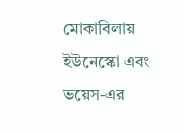মোকাবিলায় ইউনেস্কো এবং ভয়েস-এর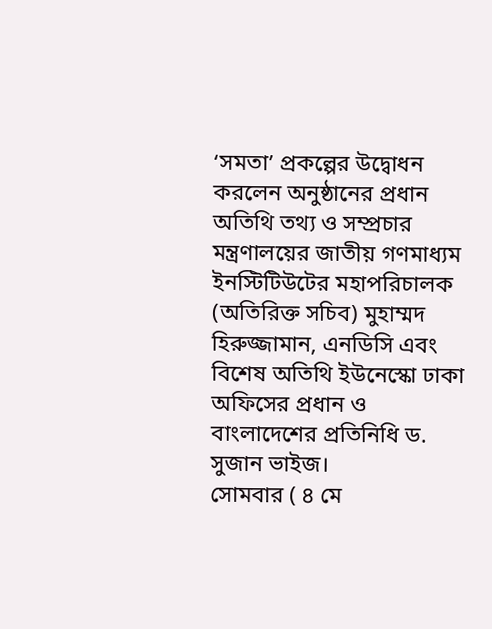‘সমতা’ প্রকল্পের উদ্বোধন করলেন অনুষ্ঠানের প্রধান অতিথি তথ্য ও সম্প্রচার মন্ত্রণালয়ের জাতীয় গণমাধ্যম ইনস্টিটিউটের মহাপরিচালক (অতিরিক্ত সচিব) মুহাম্মদ হিরুজ্জামান, এনডিসি এবং বিশেষ অতিথি ইউনেস্কো ঢাকা অফিসের প্রধান ও বাংলাদেশের প্রতিনিধি ড. সুজান ভাইজ।
সোমবার ( ৪ মে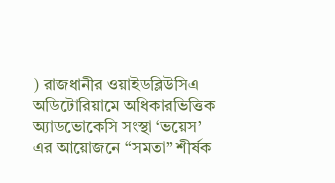) রাজধানীর ওয়াইডব্লিউসিএ অডিটোরিয়ামে অধিকারভিত্তিক অ্যাডভোকেসি সংস্থা ‘ভয়েস’ এর আয়োজনে “সমতা” শীর্ষক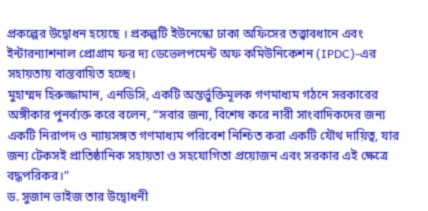প্রকল্পের উদ্বোধন হয়েছে । প্রকল্পটি ইউনেস্কো ঢাকা অফিসের তত্ত্বাবধানে এবং ইন্টারন্যাশনাল প্রোগ্রাম ফর দ্য ডেভেলপমেন্ট অফ কমিউনিকেশন (IPDC)-এর সহায়তায় বাস্তবায়িত হচ্ছে।
মুহাম্মদ হিরুজ্জামান, এনডিসি, একটি অন্তর্ভুক্তিমূলক গণমাধ্যম গঠনে সরকারের অঙ্গীকার পুনর্ব্যক্ত করে বলেন, “সবার জন্য, বিশেষ করে নারী সাংবাদিকদের জন্য একটি নিরাপদ ও ন্যায়সঙ্গত গণমাধ্যম পরিবেশ নিশ্চিত করা একটি যৌথ দায়িত্ব, যার জন্য টেকসই প্রাতিষ্ঠানিক সহায়তা ও সহযোগিতা প্রয়োজন এবং সরকার এই ক্ষেত্রে বদ্ধপরিকর।”
ড. সুজান ভাইজ তার উদ্বোধনী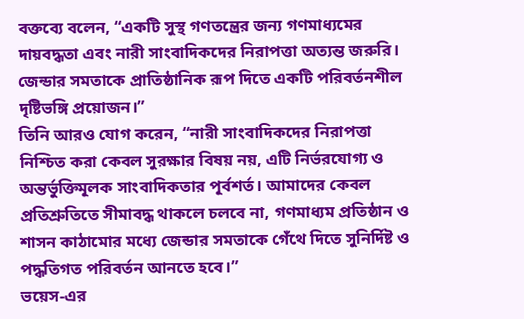বক্তব্যে বলেন, “একটি সুস্থ গণতন্ত্রের জন্য গণমাধ্যমের দায়বদ্ধতা এবং নারী সাংবাদিকদের নিরাপত্তা অত্যন্ত জরুরি। জেন্ডার সমতাকে প্রাতিষ্ঠানিক রূপ দিতে একটি পরিবর্তনশীল দৃষ্টিভঙ্গি প্রয়োজন।”
তিনি আরও যোগ করেন, “নারী সাংবাদিকদের নিরাপত্তা নিশ্চিত করা কেবল সুরক্ষার বিষয় নয়, এটি নির্ভরযোগ্য ও অন্তর্ভুক্তিমূলক সাংবাদিকতার পূর্বশর্ত। আমাদের কেবল প্রতিশ্রুতিতে সীমাবদ্ধ থাকলে চলবে না, গণমাধ্যম প্রতিষ্ঠান ও শাসন কাঠামোর মধ্যে জেন্ডার সমতাকে গেঁথে দিতে সুনির্দিষ্ট ও পদ্ধতিগত পরিবর্তন আনতে হবে।”
ভয়েস-এর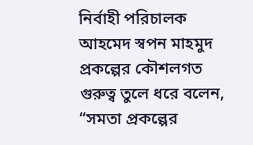নির্বাহী পরিচালক আহমেদ স্বপন মাহমুদ প্রকল্পের কৌশলগত গুরুত্ব তুলে ধরে বলেন, “সমতা প্রকল্পের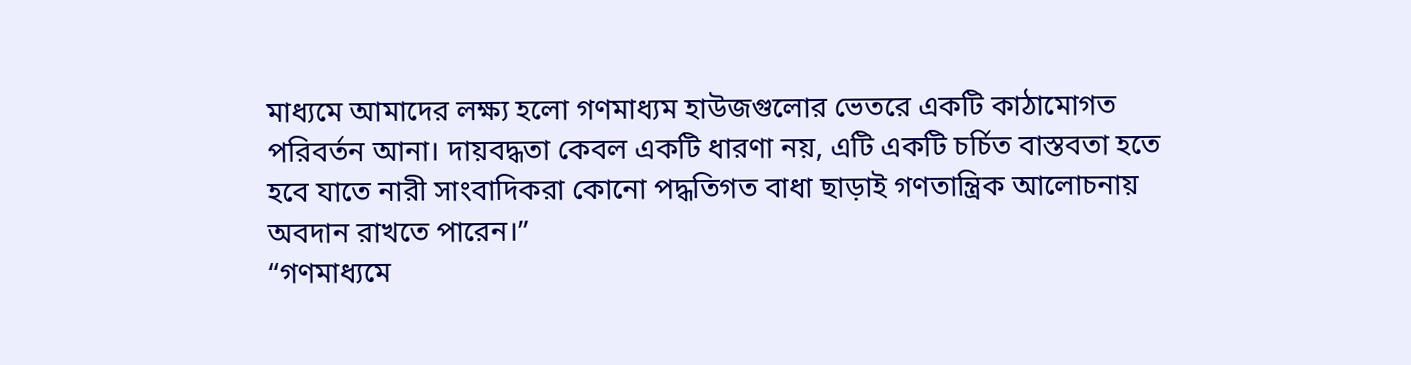মাধ্যমে আমাদের লক্ষ্য হলো গণমাধ্যম হাউজগুলোর ভেতরে একটি কাঠামোগত পরিবর্তন আনা। দায়বদ্ধতা কেবল একটি ধারণা নয়, এটি একটি চর্চিত বাস্তবতা হতে হবে যাতে নারী সাংবাদিকরা কোনো পদ্ধতিগত বাধা ছাড়াই গণতান্ত্রিক আলোচনায় অবদান রাখতে পারেন।”
“গণমাধ্যমে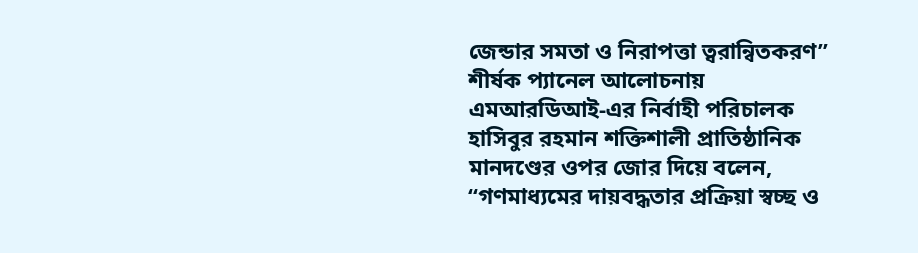জেন্ডার সমতা ও নিরাপত্তা ত্বরান্বিতকরণ” শীর্ষক প্যানেল আলোচনায় এমআরডিআই-এর নির্বাহী পরিচালক হাসিবুর রহমান শক্তিশালী প্রাতিষ্ঠানিক মানদণ্ডের ওপর জোর দিয়ে বলেন, “গণমাধ্যমের দায়বদ্ধতার প্রক্রিয়া স্বচ্ছ ও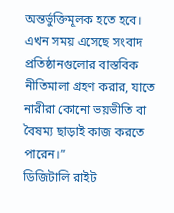অন্তর্ভুক্তিমূলক হতে হবে। এখন সময় এসেছে সংবাদ প্রতিষ্ঠানগুলোর বাস্তবিক নীতিমালা গ্রহণ করার, যাতে নারীরা কোনো ভয়ভীতি বা বৈষম্য ছাড়াই কাজ করতে পারেন।”
ডিজিটালি রাইট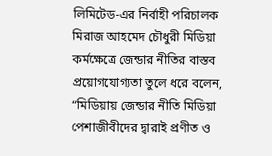লিমিটেড-এর নির্বাহী পরিচালক মিরাজ আহমেদ চৌধুরী মিডিয়া কর্মক্ষেত্রে জেন্ডার নীতির বাস্তব প্রয়োগযোগ্যতা তুলে ধরে বলেন, “মিডিয়ায় জেন্ডার নীতি মিডিয়া পেশাজীবীদের দ্বারাই প্রণীত ও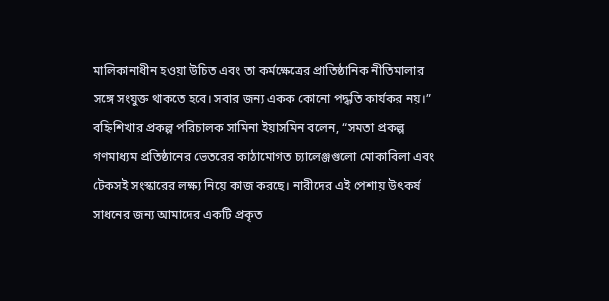মালিকানাধীন হওয়া উচিত এবং তা কর্মক্ষেত্রের প্রাতিষ্ঠানিক নীতিমালার সঙ্গে সংযুক্ত থাকতে হবে। সবার জন্য একক কোনো পদ্ধতি কার্যকর নয়।”
বহ্নিশিখার প্রকল্প পরিচালক সামিনা ইয়াসমিন বলেন, “সমতা প্রকল্প গণমাধ্যম প্রতিষ্ঠানের ভেতরের কাঠামোগত চ্যালেঞ্জগুলো মোকাবিলা এবং টেকসই সংস্কারের লক্ষ্য নিয়ে কাজ করছে। নারীদের এই পেশায় উৎকর্ষ সাধনের জন্য আমাদের একটি প্রকৃত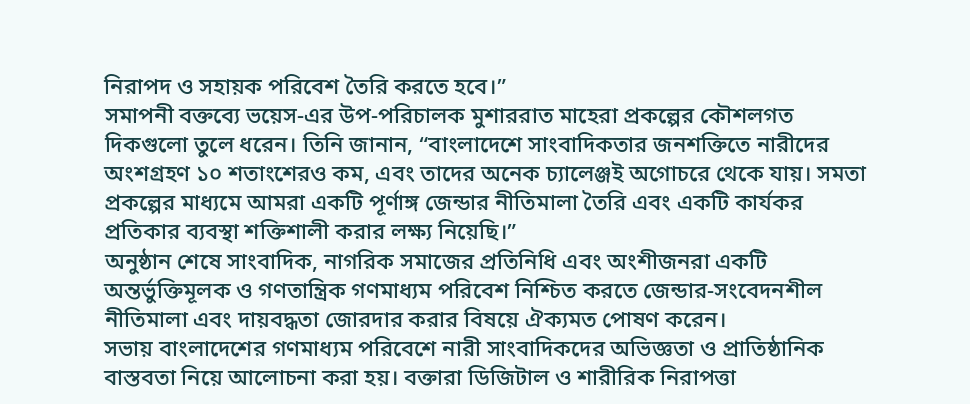নিরাপদ ও সহায়ক পরিবেশ তৈরি করতে হবে।”
সমাপনী বক্তব্যে ভয়েস-এর উপ-পরিচালক মুশাররাত মাহেরা প্রকল্পের কৌশলগত দিকগুলো তুলে ধরেন। তিনি জানান, “বাংলাদেশে সাংবাদিকতার জনশক্তিতে নারীদের অংশগ্রহণ ১০ শতাংশেরও কম, এবং তাদের অনেক চ্যালেঞ্জই অগোচরে থেকে যায়। সমতা প্রকল্পের মাধ্যমে আমরা একটি পূর্ণাঙ্গ জেন্ডার নীতিমালা তৈরি এবং একটি কার্যকর প্রতিকার ব্যবস্থা শক্তিশালী করার লক্ষ্য নিয়েছি।”
অনুষ্ঠান শেষে সাংবাদিক, নাগরিক সমাজের প্রতিনিধি এবং অংশীজনরা একটি অন্তর্ভুক্তিমূলক ও গণতান্ত্রিক গণমাধ্যম পরিবেশ নিশ্চিত করতে জেন্ডার-সংবেদনশীল নীতিমালা এবং দায়বদ্ধতা জোরদার করার বিষয়ে ঐক্যমত পোষণ করেন।
সভায় বাংলাদেশের গণমাধ্যম পরিবেশে নারী সাংবাদিকদের অভিজ্ঞতা ও প্রাতিষ্ঠানিক বাস্তবতা নিয়ে আলোচনা করা হয়। বক্তারা ডিজিটাল ও শারীরিক নিরাপত্তা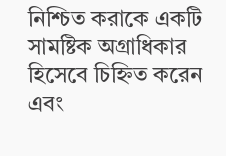নিশ্চিত করাকে একটি সামষ্টিক অগ্রাধিকার হিসেবে চিহ্নিত করেন এবং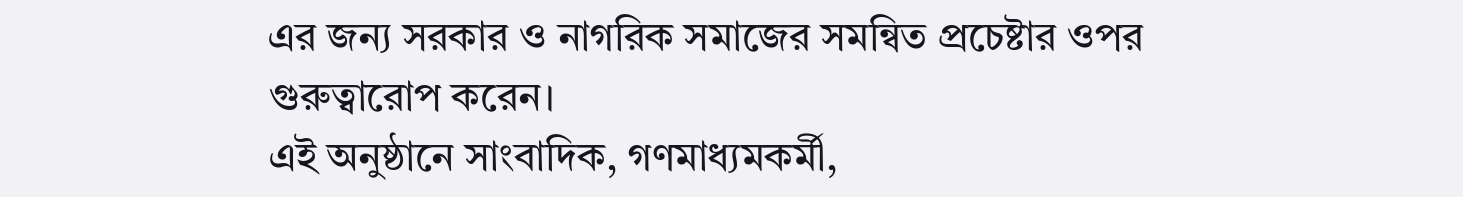এর জন্য সরকার ও নাগরিক সমাজের সমন্বিত প্রচেষ্টার ওপর গুরুত্বারোপ করেন।
এই অনুষ্ঠানে সাংবাদিক, গণমাধ্যমকর্মী,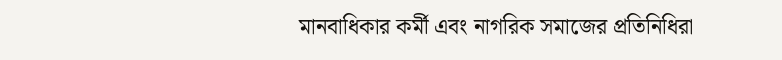মানবাধিকার কর্মী এবং নাগরিক সমাজের প্রতিনিধিরা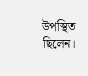উপস্থিত ছিলেন।